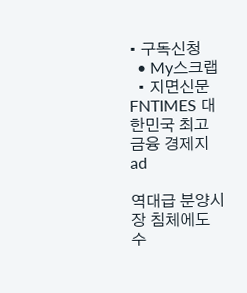• 구독신청
  • My스크랩
  • 지면신문
FNTIMES 대한민국 최고 금융 경제지
ad

역대급 분양시장 침체에도 수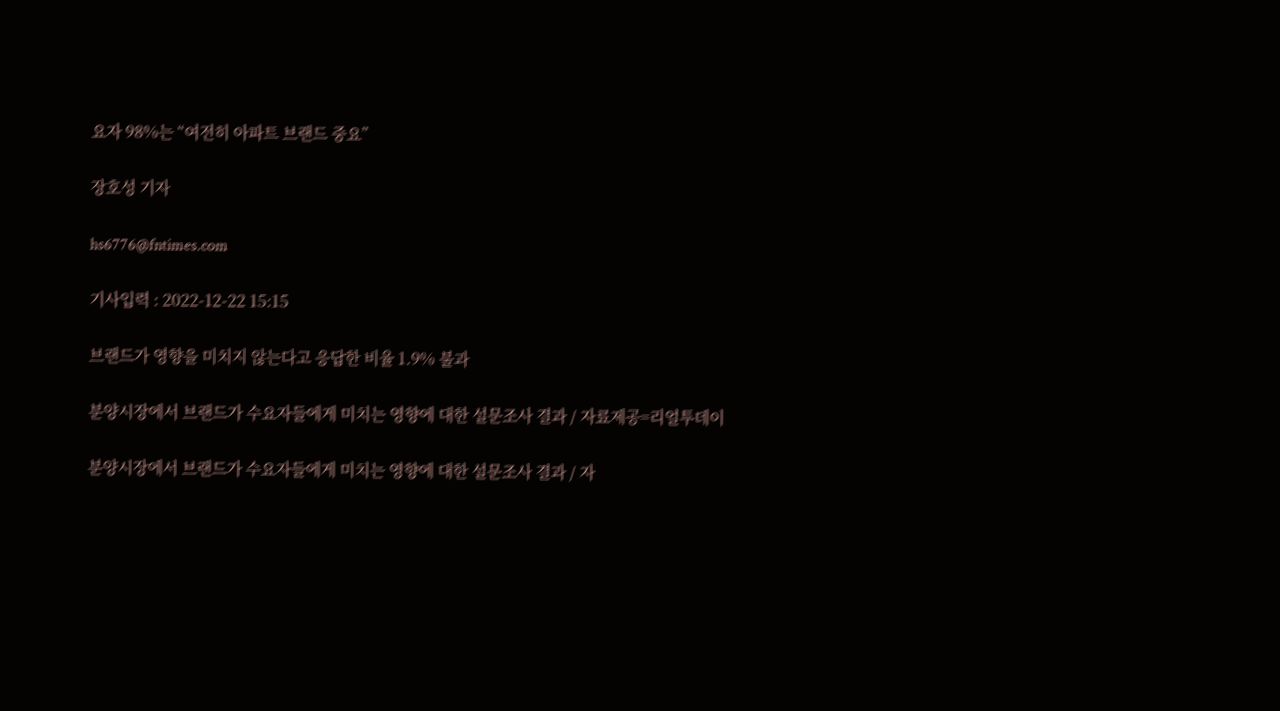요자 98%는 “여전히 아파트 브랜드 중요”

장호성 기자

hs6776@fntimes.com

기사입력 : 2022-12-22 15:15

브랜드가 영향을 미치지 않는다고 응답한 비율 1.9% 불과

분양시장에서 브랜드가 수요자들에게 미치는 영향에 대한 설문조사 결과 / 자료제공=리얼투데이

분양시장에서 브랜드가 수요자들에게 미치는 영향에 대한 설문조사 결과 / 자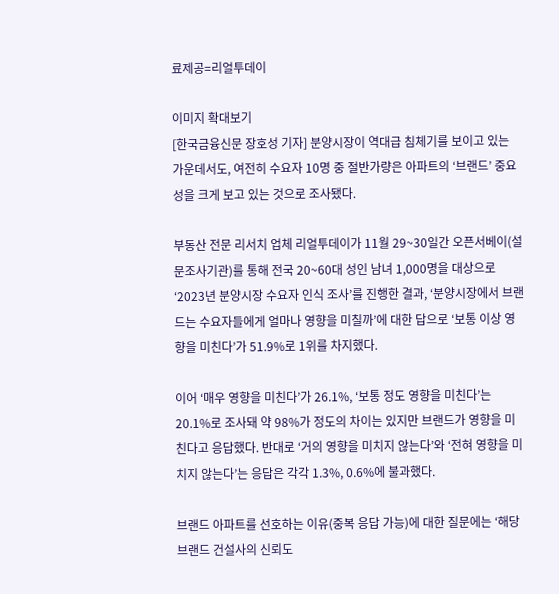료제공=리얼투데이

이미지 확대보기
[한국금융신문 장호성 기자] 분양시장이 역대급 침체기를 보이고 있는 가운데서도, 여전히 수요자 10명 중 절반가량은 아파트의 ‘브랜드’ 중요성을 크게 보고 있는 것으로 조사됐다.

부동산 전문 리서치 업체 리얼투데이가 11월 29~30일간 오픈서베이(설문조사기관)를 통해 전국 20~60대 성인 남녀 1,000명을 대상으로 ‘2023년 분양시장 수요자 인식 조사’를 진행한 결과, ‘분양시장에서 브랜드는 수요자들에게 얼마나 영향을 미칠까’에 대한 답으로 ‘보통 이상 영향을 미친다’가 51.9%로 1위를 차지했다.

이어 ‘매우 영향을 미친다’가 26.1%, ‘보통 정도 영향을 미친다’는 20.1%로 조사돼 약 98%가 정도의 차이는 있지만 브랜드가 영향을 미친다고 응답했다. 반대로 ‘거의 영향을 미치지 않는다’와 ‘전혀 영향을 미치지 않는다’는 응답은 각각 1.3%, 0.6%에 불과했다.

브랜드 아파트를 선호하는 이유(중복 응답 가능)에 대한 질문에는 ‘해당 브랜드 건설사의 신뢰도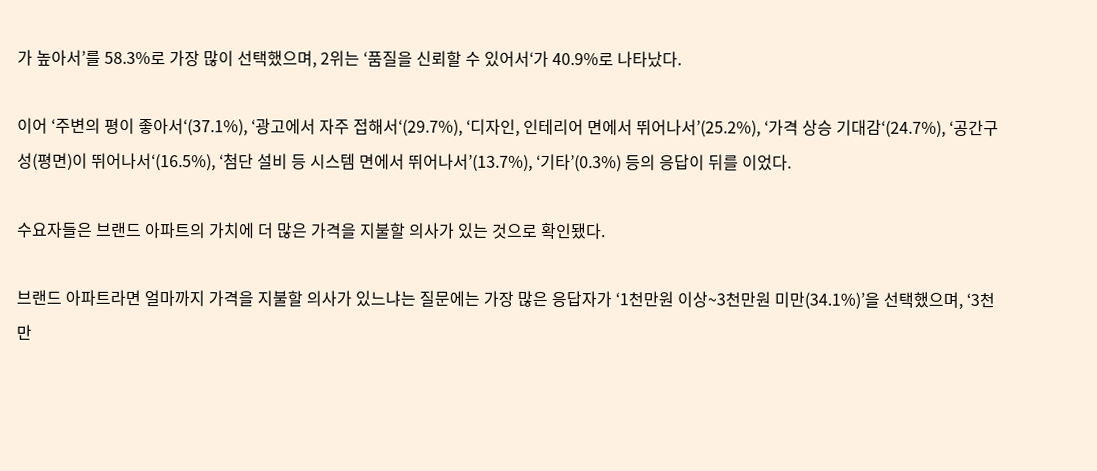가 높아서’를 58.3%로 가장 많이 선택했으며, 2위는 ‘품질을 신뢰할 수 있어서‘가 40.9%로 나타났다.

이어 ‘주변의 평이 좋아서‘(37.1%), ‘광고에서 자주 접해서‘(29.7%), ‘디자인, 인테리어 면에서 뛰어나서’(25.2%), ‘가격 상승 기대감‘(24.7%), ‘공간구성(평면)이 뛰어나서‘(16.5%), ‘첨단 설비 등 시스템 면에서 뛰어나서’(13.7%), ‘기타’(0.3%) 등의 응답이 뒤를 이었다.

수요자들은 브랜드 아파트의 가치에 더 많은 가격을 지불할 의사가 있는 것으로 확인됐다.

브랜드 아파트라면 얼마까지 가격을 지불할 의사가 있느냐는 질문에는 가장 많은 응답자가 ‘1천만원 이상~3천만원 미만(34.1%)’을 선택했으며, ‘3천만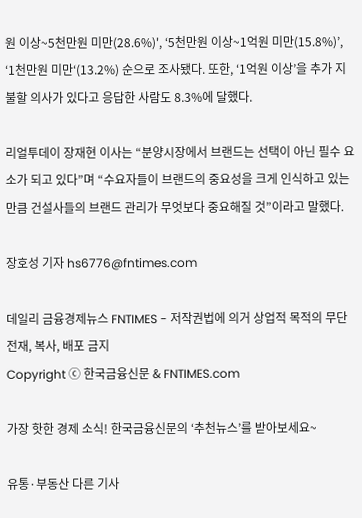원 이상~5천만원 미만(28.6%)', ‘5천만원 이상~1억원 미만(15.8%)’, ‘1천만원 미만‘(13.2%) 순으로 조사됐다. 또한, ‘1억원 이상’을 추가 지불할 의사가 있다고 응답한 사람도 8.3%에 달했다.

리얼투데이 장재현 이사는 “분양시장에서 브랜드는 선택이 아닌 필수 요소가 되고 있다”며 “수요자들이 브랜드의 중요성을 크게 인식하고 있는 만큼 건설사들의 브랜드 관리가 무엇보다 중요해질 것”이라고 말했다.

장호성 기자 hs6776@fntimes.com

데일리 금융경제뉴스 FNTIMES - 저작권법에 의거 상업적 목적의 무단 전재, 복사, 배포 금지
Copyright ⓒ 한국금융신문 & FNTIMES.com

가장 핫한 경제 소식! 한국금융신문의 ‘추천뉴스’를 받아보세요~

유통·부동산 다른 기사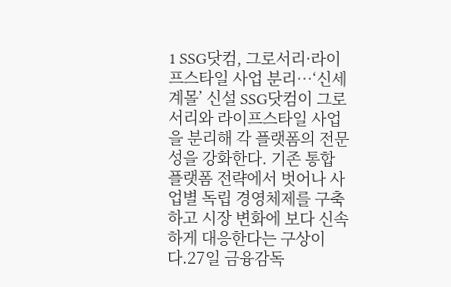1 SSG닷컴, 그로서리·라이프스타일 사업 분리…‘신세계몰’ 신설 SSG닷컴이 그로서리와 라이프스타일 사업을 분리해 각 플랫폼의 전문성을 강화한다. 기존 통합 플랫폼 전략에서 벗어나 사업별 독립 경영체제를 구축하고 시장 변화에 보다 신속하게 대응한다는 구상이다.27일 금융감독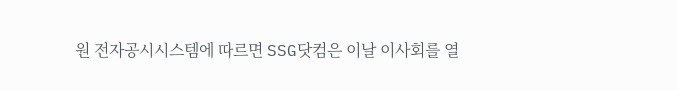원 전자공시시스템에 따르면 SSG닷컴은 이날 이사회를 열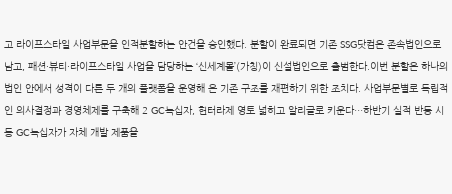고 라이프스타일 사업부문을 인적분할하는 안건을 승인했다. 분할이 완료되면 기존 SSG닷컴은 존속법인으로 남고, 패션·뷰티·라이프스타일 사업을 담당하는 ‘신세계몰’(가칭)이 신설법인으로 출범한다.이번 분할은 하나의 법인 안에서 성격이 다른 두 개의 플랫폼을 운영해 온 기존 구조를 재편하기 위한 조치다. 사업부문별로 독립적인 의사결정과 경영체제를 구축해 2 GC녹십자, 헌터라제 영토 넓히고 알리글로 키운다…하반기 실적 반등 시동 GC녹십자가 자체 개발 제품을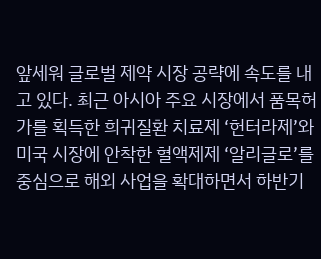앞세워 글로벌 제약 시장 공략에 속도를 내고 있다. 최근 아시아 주요 시장에서 품목허가를 획득한 희귀질환 치료제 ‘헌터라제’와 미국 시장에 안착한 혈액제제 ‘알리글로’를 중심으로 해외 사업을 확대하면서 하반기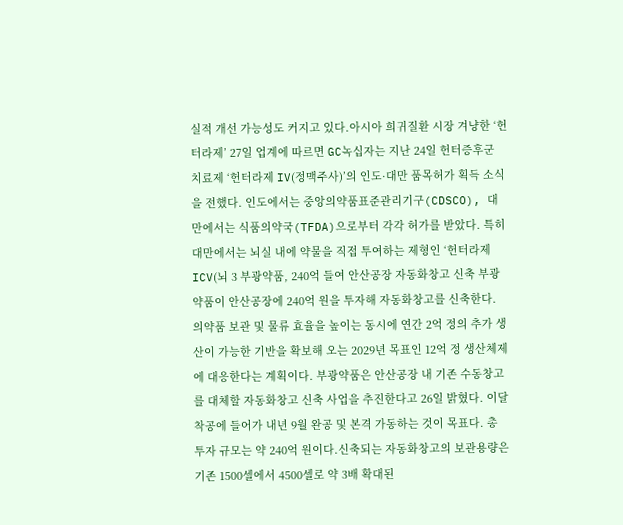실적 개선 가능성도 커지고 있다.아시아 희귀질환 시장 겨냥한 ‘헌터라제’ 27일 업계에 따르면 GC녹십자는 지난 24일 헌터증후군 치료제 ‘헌터라제 IV(정맥주사)’의 인도·대만 품목허가 획득 소식을 전했다. 인도에서는 중앙의약품표준관리기구(CDSCO), 대만에서는 식품의약국(TFDA)으로부터 각각 허가를 받았다. 특히 대만에서는 뇌실 내에 약물을 직접 투여하는 제형인 ‘헌터라제 ICV(뇌 3 부광약품, 240억 들여 안산공장 자동화창고 신축 부광약품이 안산공장에 240억 원을 투자해 자동화창고를 신축한다. 의약품 보관 및 물류 효율을 높이는 동시에 연간 2억 정의 추가 생산이 가능한 기반을 확보해 오는 2029년 목표인 12억 정 생산체제에 대응한다는 계획이다. 부광약품은 안산공장 내 기존 수동창고를 대체할 자동화창고 신축 사업을 추진한다고 26일 밝혔다. 이달 착공에 들어가 내년 9월 완공 및 본격 가동하는 것이 목표다. 총 투자 규모는 약 240억 원이다.신축되는 자동화창고의 보관용량은 기존 1500셀에서 4500셀로 약 3배 확대된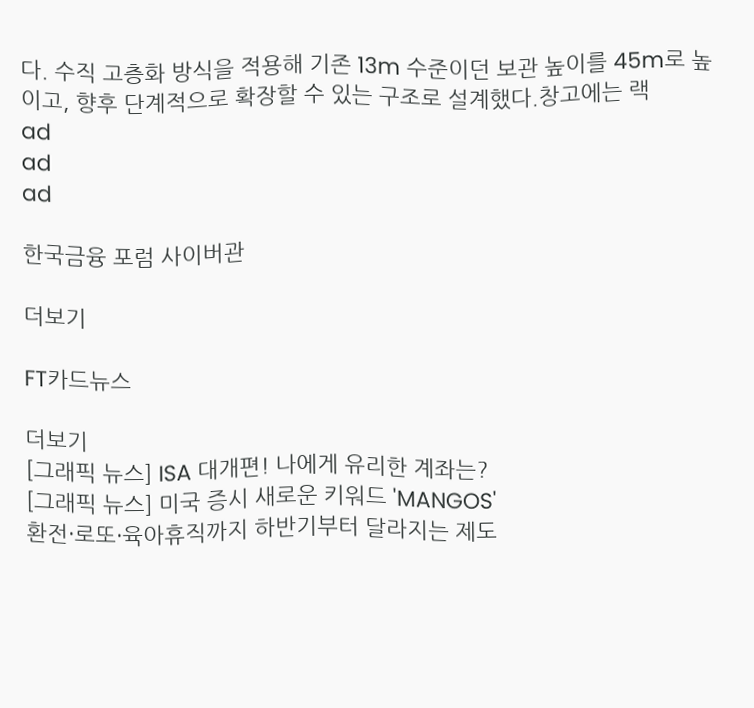다. 수직 고층화 방식을 적용해 기존 13m 수준이던 보관 높이를 45m로 높이고, 향후 단계적으로 확장할 수 있는 구조로 설계했다.창고에는 랙
ad
ad
ad

한국금융 포럼 사이버관

더보기

FT카드뉴스

더보기
[그래픽 뉴스] ISA 대개편! 나에게 유리한 계좌는?
[그래픽 뉴스] 미국 증시 새로운 키워드 'MANGOS'
환전·로또·육아휴직까지 하반기부터 달라지는 제도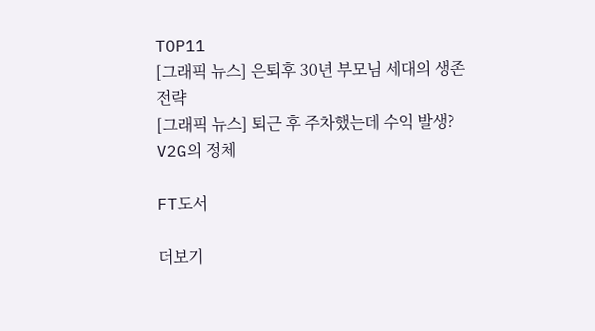TOP11
[그래픽 뉴스] 은퇴후 30년 부모님 세대의 생존전략
[그래픽 뉴스] 퇴근 후 주차했는데 수익 발생? V2G의 정체

FT도서

더보기